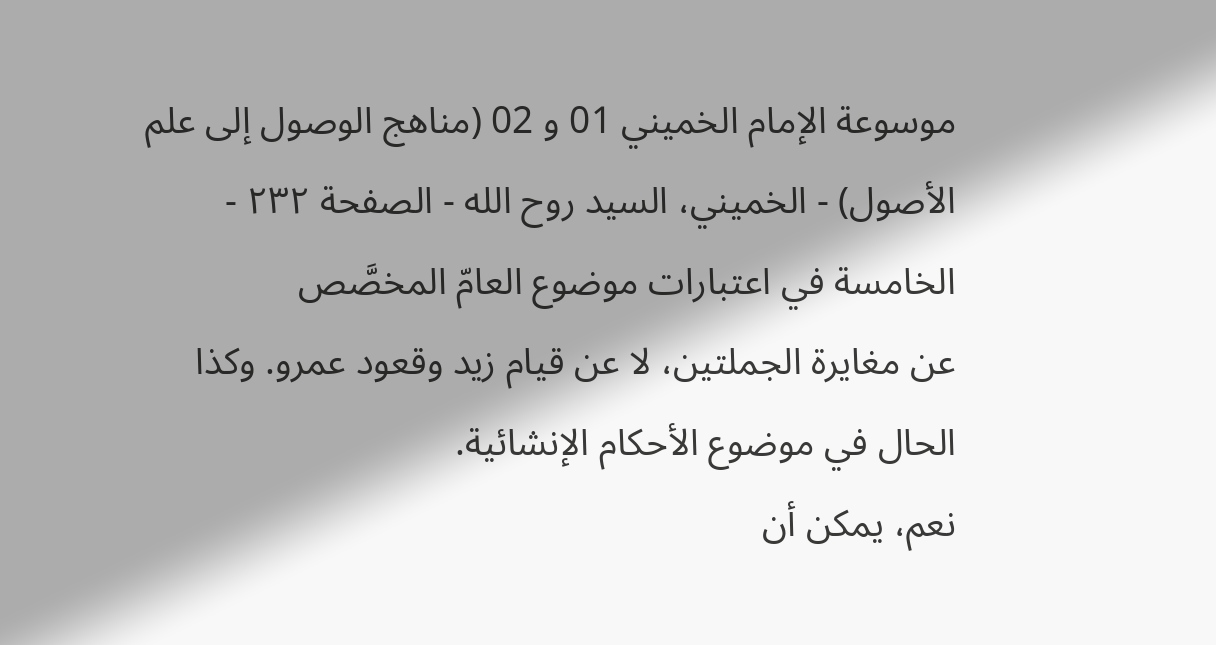موسوعة الإمام الخميني 01 و 02 (مناهج الوصول إلى علم الأصول) - الخميني، السيد روح الله - الصفحة ٢٣٢ - الخامسة في اعتبارات موضوع العامّ المخصَّص
عن مغايرة الجملتين، لا عن قيام زيد وقعود عمرو. وكذا الحال في موضوع الأحكام الإنشائية.
نعم، يمكن أن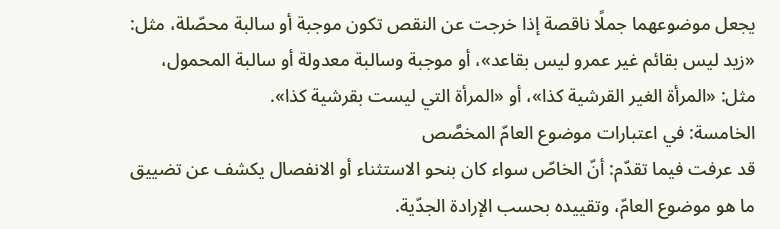يجعل موضوعهما جملًا ناقصة إذا خرجت عن النقص تكون موجبة أو سالبة محصّلة، مثل: «زيد ليس بقائم غير عمرو ليس بقاعد»، أو موجبة وسالبة معدولة أو سالبة المحمول، مثل: «المرأة الغير القرشية كذا»، أو «المرأة التي ليست بقرشية كذا».
الخامسة: في اعتبارات موضوع العامّ المخصَّص
قد عرفت فيما تقدّم: أنّ الخاصّ سواء كان بنحو الاستثناء أو الانفصال يكشف عن تضييق ما هو موضوع العامّ، وتقييده بحسب الإرادة الجدّية.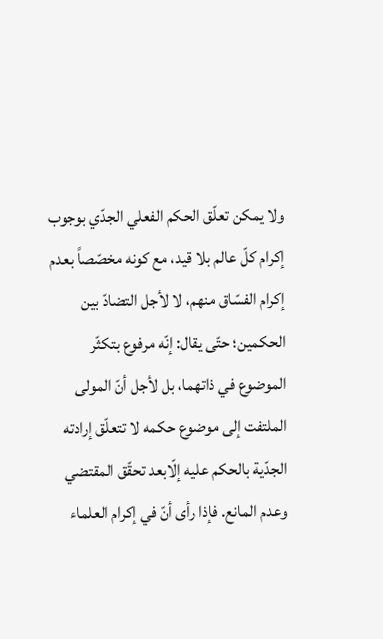ولا يمكن تعلّق الحكم الفعلي الجدّي بوجوب إكرام كلّ عالم بلا قيد، مع كونه مخصّصاً بعدم إكرام الفسّاق منهم، لا لأجل التضادّ بين الحكمين؛ حتّى يقال: إنّه مرفوع بتكثّر الموضوع في ذاتهما، بل لأجل أنّ المولى الملتفت إلى موضوع حكمه لا تتعلّق إرادته الجدّية بالحكم عليه إلّابعد تحقّق المقتضي وعدم المانع. فإذا رأى أنّ في إكرام العلماء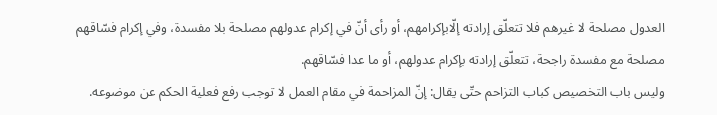العدول مصلحة لا غيرهم فلا تتعلّق إرادته إلّابإكرامهم، أو رأى أنّ في إكرام عدولهم مصلحة بلا مفسدة، وفي إكرام فسّاقهم مصلحة مع مفسدة راجحة، تتعلّق إرادته بإكرام عدولهم، أو ما عدا فسّاقهم.
وليس باب التخصيص كباب التزاحم حتّى يقال: إنّ المزاحمة في مقام العمل لا توجب رفع فعلية الحكم عن موضوعه.